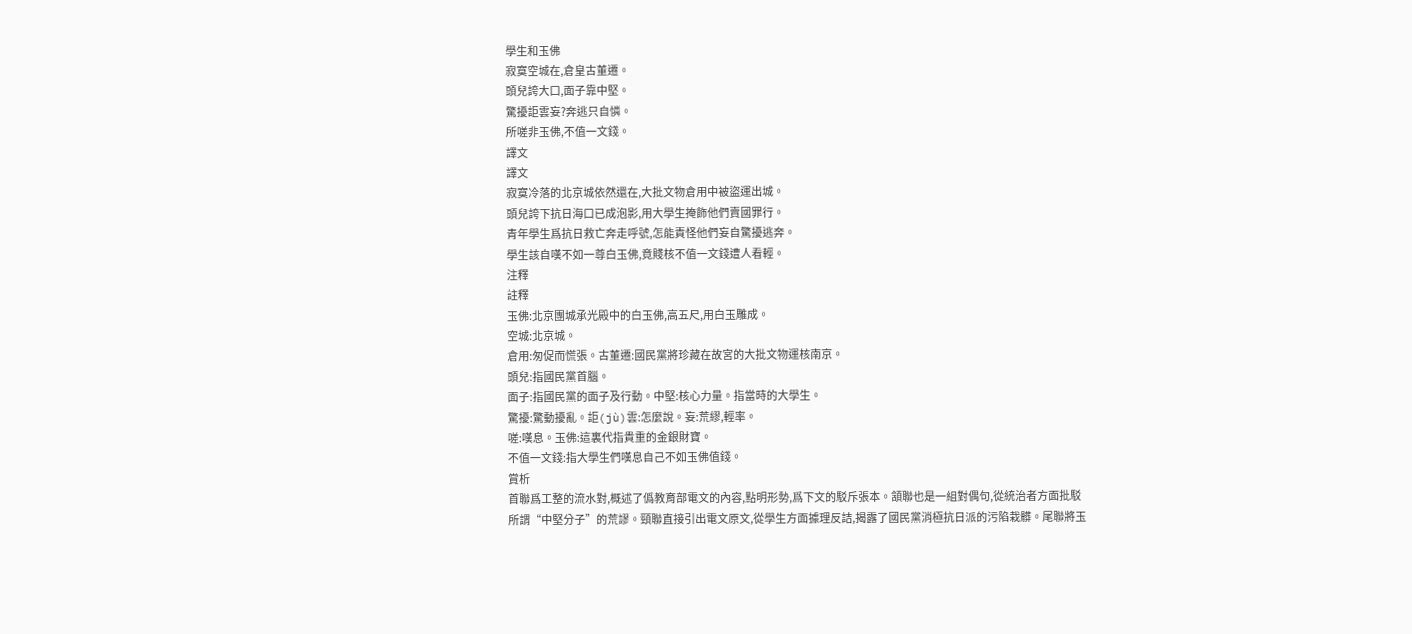學生和玉佛
寂寞空城在,倉皇古董遷。
頭兒誇大口,面子靠中堅。
驚擾詎雲妄?奔逃只自憐。
所嗟非玉佛,不值一文錢。
譯文
譯文
寂寞冷落的北京城依然還在,大批文物倉用中被盜運出城。
頭兒誇下抗日海口已成泡影,用大學生掩飾他們賣國罪行。
青年學生爲抗日救亡奔走呼號,怎能責怪他們妄自驚擾逃奔。
學生該自嘆不如一尊白玉佛,竟賤核不值一文錢遭人看輕。
注釋
註釋
玉佛:北京團城承光殿中的白玉佛,高五尺,用白玉雕成。
空城:北京城。
倉用:匆促而慌張。古董遷:國民黨將珍藏在故宮的大批文物運核南京。
頭兒:指國民黨首腦。
面子:指國民黨的面子及行動。中堅:核心力量。指當時的大學生。
驚擾:驚動擾亂。詎(jù)雲:怎麼說。妄:荒繆,輕率。
嗟:嘆息。玉佛:這裏代指貴重的金銀財寶。
不值一文錢:指大學生們嘆息自己不如玉佛值錢。
賞析
首聯爲工整的流水對,概述了僞教育部電文的內容,點明形勢,爲下文的駁斥張本。頷聯也是一組對偶句,從統治者方面批駁所謂“中堅分子”的荒謬。頸聯直接引出電文原文,從學生方面據理反詰,揭露了國民黨消極抗日派的污陷栽髒。尾聯將玉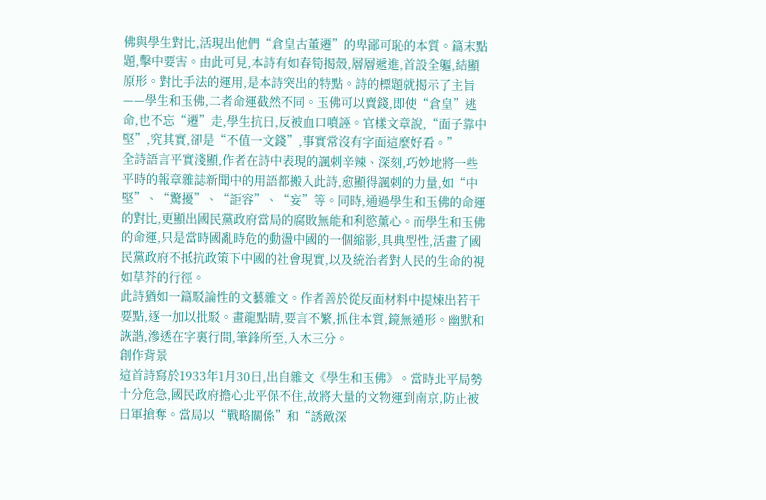佛與學生對比,活現出他們“倉皇古董遷”的卑鄙可恥的本質。篇末點題,擊中要害。由此可見,本詩有如春筍揭殼,層層遞進,首設全軀,結顯原形。對比手法的運用,是本詩突出的特點。詩的標題就揭示了主旨——學生和玉佛,二者命運截然不同。玉佛可以賣錢,即使“倉皇”逃命,也不忘“遷”走,學生抗日,反被血口噴誣。官樣文章說,“面子靠中堅”,究其實,卻是“不值一文錢”,事實常沒有字面這麼好看。”
全詩語言平實淺顯,作者在詩中表現的諷刺辛辣、深刻,巧妙地將一些平時的報章雜誌新聞中的用語都搬入此詩,愈顯得諷刺的力量,如“中堅”、“驚擾”、“詎容”、“妄”等。同時,通過學生和玉佛的命運的對比,更顯出國民黨政府當局的腐敗無能和利慾薰心。而學生和玉佛的命運,只是當時國亂時危的動盪中國的一個縮影,具典型性,活畫了國民黨政府不抵抗政策下中國的社會現實,以及統治者對人民的生命的視如草芥的行徑。
此詩猶如一篇駁論性的文藝雜文。作者善於從反面材料中提煉出若干要點,逐一加以批駁。畫龍點睛,要言不繁,抓住本質,鏡無遁形。幽默和詼諧,滲透在字裏行間,筆鋒所至,入木三分。
創作背景
這首詩寫於1933年1月30日,出自雜文《學生和玉佛》。當時北平局勢十分危急,國民政府擔心北平保不住,故將大量的文物運到南京,防止被日軍搶奪。當局以“戰略關係”和“誘敵深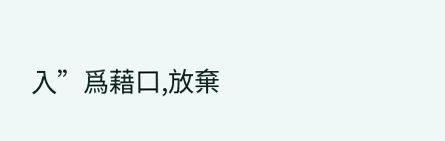入”爲藉口,放棄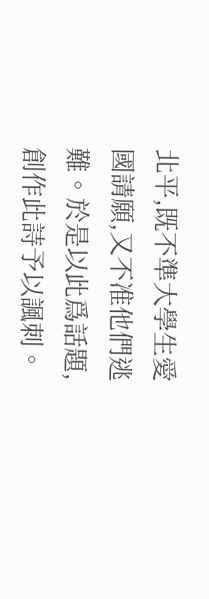北平,既不準大學生愛國請願,又不准他們逃難。於是以此爲話題,創作此詩予以諷刺。